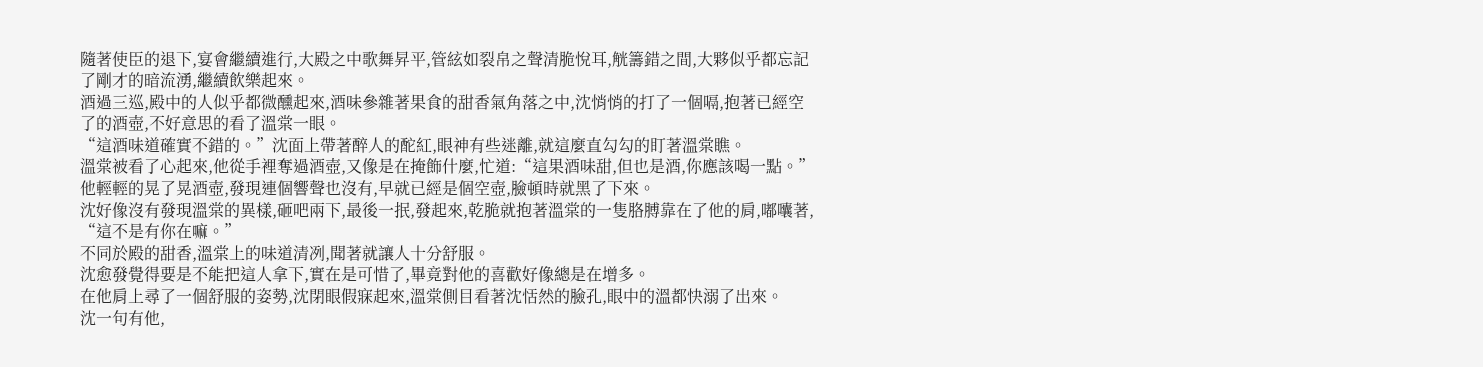隨著使臣的退下,宴會繼續進行,大殿之中歌舞昇平,管絃如裂帛之聲清脆悅耳,觥籌錯之間,大夥似乎都忘記了剛才的暗流湧,繼續飲樂起來。
酒過三巡,殿中的人似乎都微醺起來,酒味參雜著果食的甜香氣角落之中,沈悄悄的打了一個嗝,抱著已經空了的酒壺,不好意思的看了溫棠一眼。
“這酒味道確實不錯的。”沈面上帶著醉人的酡紅,眼神有些迷離,就這麼直勾勾的盯著溫棠瞧。
溫棠被看了心起來,他從手裡奪過酒壺,又像是在掩飾什麼,忙道:“這果酒味甜,但也是酒,你應該喝一點。”
他輕輕的晃了晃酒壺,發現連個響聲也沒有,早就已經是個空壺,臉頓時就黑了下來。
沈好像沒有發現溫棠的異樣,砸吧兩下,最後一抿,發起來,乾脆就抱著溫棠的一隻胳膊靠在了他的肩,嘟囔著,
“這不是有你在嘛。”
不同於殿的甜香,溫棠上的味道清冽,聞著就讓人十分舒服。
沈愈發覺得要是不能把這人拿下,實在是可惜了,畢竟對他的喜歡好像總是在增多。
在他肩上尋了一個舒服的姿勢,沈閉眼假寐起來,溫棠側目看著沈恬然的臉孔,眼中的溫都快溺了出來。
沈一句有他,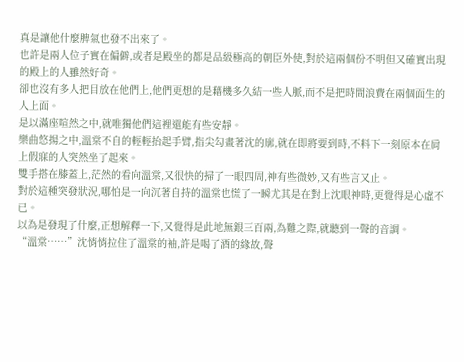真是讓他什麼脾氣也發不出來了。
也許是兩人位子實在偏僻,或者是殿坐的都是品級極高的朝臣外使,對於這兩個份不明但又確實出現的殿上的人雖然好奇。
卻也沒有多人把目放在他們上,他們更想的是藉機多久結一些人脈,而不是把時間浪費在兩個面生的人上面。
是以滿座喧然之中,就唯獨他們這裡還能有些安靜。
樂曲悠揚之中,溫棠不自的輕輕抬起手臂,指尖勾畫著沈的廓,就在即將要到時,不料下一刻原本在肩上假寐的人突然坐了起來。
雙手搭在膝蓋上,茫然的看向溫棠,又很快的掃了一眼四周,神有些微妙,又有些言又止。
對於這種突發狀況,哪怕是一向沉著自持的溫棠也慌了一瞬尤其是在對上沈眼神時,更覺得是心虛不已。
以為是發現了什麼,正想解釋一下,又覺得是此地無銀三百兩,為難之際,就聽到一聲的音調。
“溫棠……”沈悄悄拉住了溫棠的袖,許是喝了酒的緣故,聲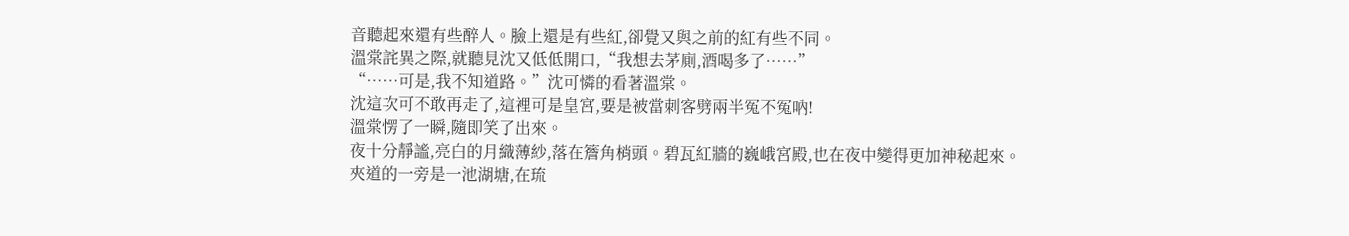音聽起來還有些醉人。臉上還是有些紅,卻覺又與之前的紅有些不同。
溫棠詫異之際,就聽見沈又低低開口,“我想去茅廁,酒喝多了……”
“……可是,我不知道路。”沈可憐的看著溫棠。
沈這次可不敢再走了,這裡可是皇宮,要是被當刺客劈兩半冤不冤吶!
溫棠愣了一瞬,隨即笑了出來。
夜十分靜謐,亮白的月織薄紗,落在簷角梢頭。碧瓦紅牆的巍峨宮殿,也在夜中變得更加神秘起來。
夾道的一旁是一池湖塘,在琉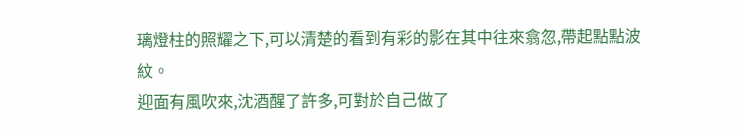璃燈柱的照耀之下,可以清楚的看到有彩的影在其中往來翕忽,帶起點點波紋。
迎面有風吹來,沈酒醒了許多,可對於自己做了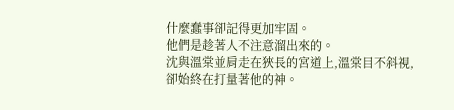什麼蠢事卻記得更加牢固。
他們是趁著人不注意溜出來的。
沈與溫棠並肩走在狹長的宮道上,溫棠目不斜視,卻始終在打量著他的神。